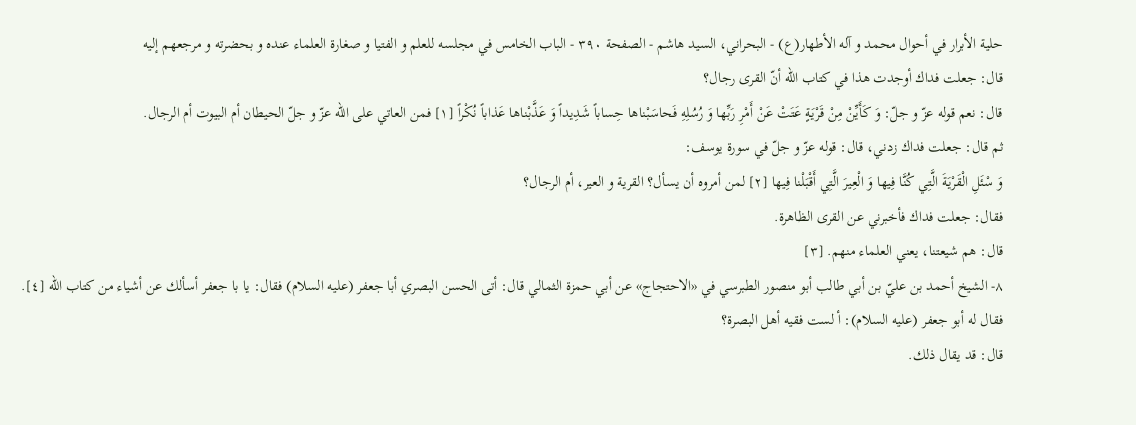حلية الأبرار في أحوال محمد و آله الأطهار(ع) - البحراني، السيد هاشم - الصفحة ٣٩٠ - الباب الخامس في مجلسه للعلم و الفتيا و صغارة العلماء عنده و بحضرته و مرجعهم إليه
قال: جعلت فداك أوجدت هذا في كتاب اللّه أنّ القرى رجال؟
قال: نعم قوله عزّ و جلّ: وَ كَأَيِّنْ مِنْ قَرْيَةٍ عَتَتْ عَنْ أَمْرِ رَبِّها وَ رُسُلِهِ فَحاسَبْناها حِساباً شَدِيداً وَ عَذَّبْناها عَذاباً نُكْراً [١] فمن العاتي على اللّه عزّ و جلّ الحيطان أم البيوت أم الرجال.
ثم قال: جعلت فداك زدني، قال: قوله عزّ و جلّ في سورة يوسف:
وَ سْئَلِ الْقَرْيَةَ الَّتِي كُنَّا فِيها وَ الْعِيرَ الَّتِي أَقْبَلْنا فِيها [٢] لمن أمروه أن يسأل؟ القرية و العير، أم الرجال؟
فقال: جعلت فداك فأخبرني عن القرى الظاهرة.
قال: هم شيعتنا، يعني العلماء منهم. [٣]
٨- الشيخ أحمد بن عليّ بن أبي طالب أبو منصور الطبرسي في «الاحتجاج» عن أبي حمزة الثمالي قال: أتى الحسن البصري أبا جعفر (عليه السلام) فقال: يا با جعفر أسألك عن أشياء من كتاب اللّه [٤].
فقال له أبو جعفر (عليه السلام): أ لست فقيه أهل البصرة؟
قال: قد يقال ذلك.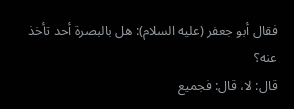فقال أبو جعفر (عليه السلام): هل بالبصرة أحد تأخذ عنه؟
قال: لا، قال: فجميع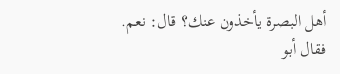أهل البصرة يأخذون عنك؟ قال: نعم.
فقال أبو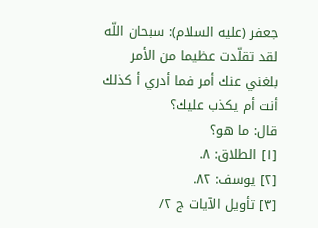جعفر (عليه السلام): سبحان اللّه لقد تقلّدت عظيما من الأمر بلغني عنك أمر فما أدري أ كذلك أنت أم يكذب عليك؟
قال: ما هو؟
[١] الطلاق: ٨.
[٢] يوسف: ٨٢.
[٣] تأويل الآيات ج ٢/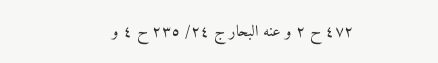٤٧٢ ح ٢ و عنه البحار ج ٢٤/ ٢٣٥ ح ٤ و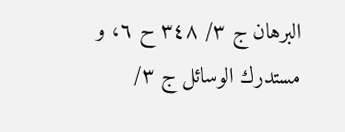البرهان ج ٣/ ٣٤٨ ح ٦، و مستدرك الوسائل ج ٣/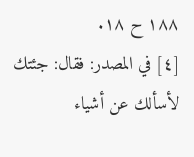١٨٨ ح ١٨.
[٤] في المصدر: فقال: جئتك لأسألك عن أشياء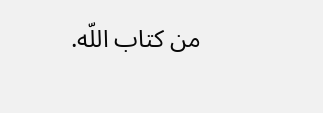من كتاب اللّه.